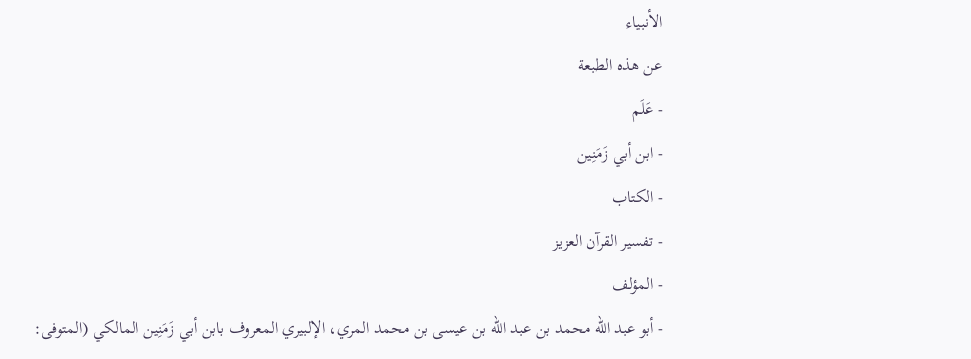الأنبياء
عن هذه الطبعة
- عَلَم
- ابن أبي زَمَنِين
- الكتاب
- تفسير القرآن العزيز
- المؤلف
- أبو عبد الله محمد بن عبد الله بن عيسى بن محمد المري، الإلبيري المعروف بابن أبي زَمَنِين المالكي (المتوفى: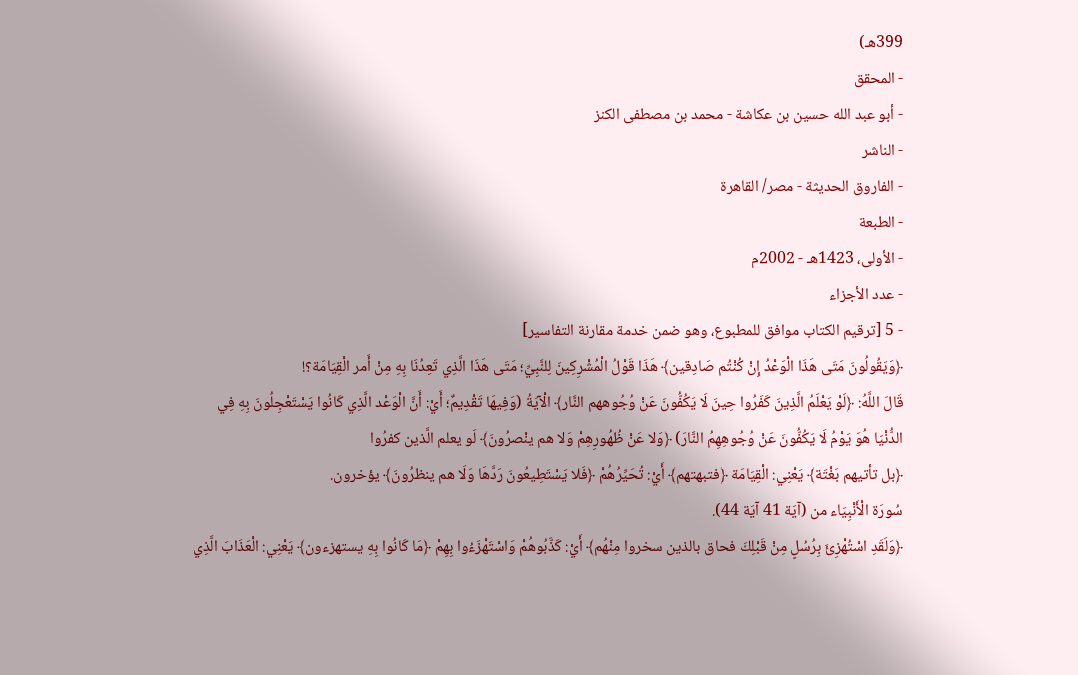399هـ)
- المحقق
- أبو عبد الله حسين بن عكاشة - محمد بن مصطفى الكنز
- الناشر
- الفاروق الحديثة - مصر/ القاهرة
- الطبعة
- الأولى، 1423هـ - 2002م
- عدد الأجزاء
- 5 [ترقيم الكتاب موافق للمطبوع، وهو ضمن خدمة مقارنة التفاسير]
﴿وَيَقُولُونَ مَتَى هَذَا الْوَعْدُ إِنْ كُنْتُم صَادِقين﴾ هَذَا قَوْلُ الْمُشْرِكِينَ لِلنَّبِيِّ؛ مَتَى هَذَا الَّذِي تَعِدُنَا بِهِ مِنْ أَمر الْقِيَامَة؟!
قَالَ اللَّهُ: ﴿لَوْ يَعْلَمُ الَّذِينَ كَفَرُوا حِينَ لَا يَكُفُّونَ عَنْ وُجُوههم النَّار﴾ الْآيَةُ (وَفِيهَا تَقْدِيمٌ؛ أَيْ: أَنَّ الْوَعْد الَّذِي كَانُوا يَسْتَعْجِلُونَ بِهِ فِي الدُّنْيَا هُوَ يَوْمُ لَا يَكُفُّونَ عَنْ وُجُوهِهِمُ النَّارَ) ﴿وَلا عَنْ ظُهُورِهِمْ وَلا هم ينْصرُونَ﴾ لَو يعلم الَّذين كفرُوا
﴿بل تأتيهم بَغْتَة﴾ يَعْنِي: الْقِيَامَة ﴿فتبهتهم﴾ أَيْ: تُحَيِّرُهُمْ ﴿فَلا يَسْتَطِيعُونَ رَدَّهَا وَلَا هم ينظرُونَ﴾ يؤخرون.
سُورَة الْأَنْبِيَاء من (آيَة 41 آيَة 44).
﴿وَلَقَدِ اسْتُهْزِئَ بِرُسُلٍ مِنْ قَبْلِكَ فحاق بالذين سخروا مِنْهُم﴾ أَيْ: كَذَّبُوهُمْ وَاسْتَهْزَءُوا بِهِمْ ﴿مَا كَانُوا بِهِ يستهزءون﴾ يَعْنِي: الْعَذَابَ الَّذِي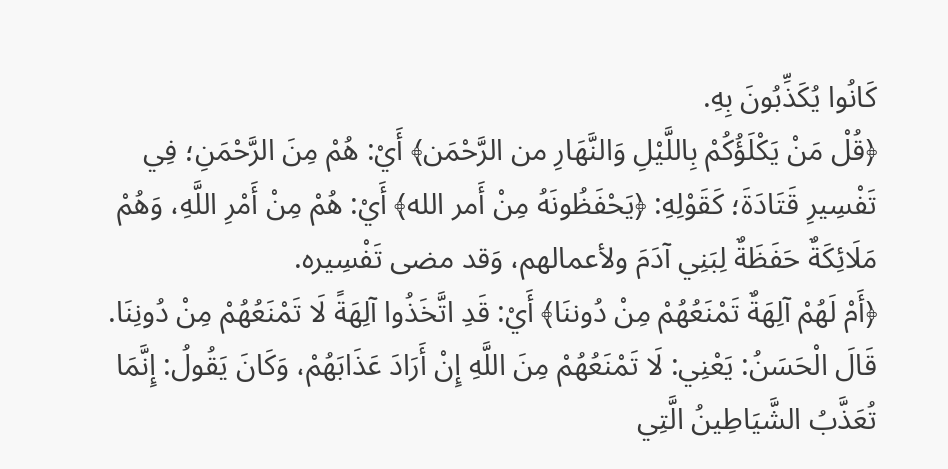كَانُوا يُكَذِّبُونَ بِهِ.
﴿قُلْ مَنْ يَكْلَؤُكُمْ بِاللَّيْلِ وَالنَّهَارِ من الرَّحْمَن﴾ أَيْ: هُمْ مِنَ الرَّحْمَنِ؛ فِي تَفْسِيرِ قَتَادَةَ؛ كَقَوْلِهِ: ﴿يَحْفَظُونَهُ مِنْ أَمر الله﴾ أَيْ: هُمْ مِنْ أَمْرِ اللَّهِ، وَهُمْ مَلَائِكَةٌ حَفَظَةٌ لِبَنِي آدَمَ ولأعمالهم، وَقد مضى تَفْسِيره.
﴿أَمْ لَهُمْ آلِهَةٌ تَمْنَعُهُمْ مِنْ دُوننَا﴾ أَيْ: قَدِ اتَّخَذُوا آلِهَةً لَا تَمْنَعُهُمْ مِنْ دُونِنَا.
قَالَ الْحَسَنُ: يَعْنِي: لَا تَمْنَعُهُمْ مِنَ اللَّهِ إِنْ أَرَادَ عَذَابَهُمْ، وَكَانَ يَقُولُ: إِنَّمَا تُعَذَّبُ الشَّيَاطِينُ الَّتِي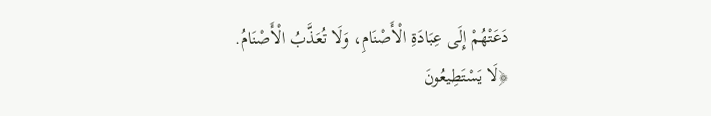دَعَتْهُمْ إِلَى عِبَادَةِ الْأَصْنَامِ، وَلَا تُعَذَّبُ الْأَصْنَامُ.
﴿لَا يَسْتَطِيعُونَ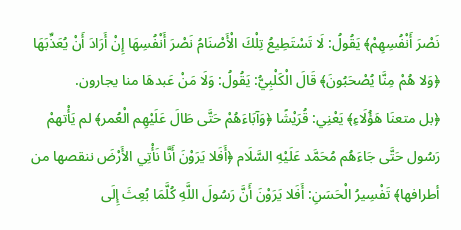نَصْرَ أَنْفُسِهِمْ﴾ يَقُولُ: لَا تَسْتَطِيعُ تِلْكَ الْأَصْنَامُ نَصْرَ أَنْفُسِهَا إِنْ أَرَادَ أَنْ يُعَذِّبَهَا ﴿وَلا هُمْ مِنَّا يُصْحَبُونَ﴾ قَالَ الْكَلْبِيُّ: يَقُولُ: وَلَا مَنْ عَبدهَا منا يجارون.
﴿بل متعنَا هَؤُلَاءِ﴾ يَعْنِي: قُرَيْشًا ﴿وَآبَاءَهُمْ حَتَّى طَالَ عَلَيْهِم الْعُمر﴾ لم يَأْتهمْ رَسُول حَتَّى جَاءَهُم مُحَمَّد عَلَيْهِ السَّلَام ﴿أَفَلا يَرَوْنَ أَنَّا نَأْتِي الأَرْضَ ننقصها من أطرافها﴾ تَفْسِيرُ الْحَسَنِ: أَفَلا يَرَوْنَ أَنَّ رَسُولَ اللَّهِ كُلَّمَا بُعِثَ إِلَى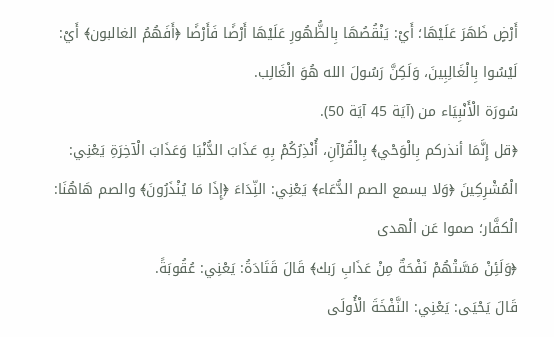أَرْضٍ ظَهَرَ عَلَيْهَا؛ أَيْ: يَنْقُصُهَا بِالظُّهُورِ عَلَيْهَا أَرْضًا فَأَرْضًا ﴿أَفَهُمُ الغالبون﴾ أَيْ: لَيْسُوا بِالْغَالِبِينَ، وَلَكِنَّ رَسُولَ الله هُوَ الْغَالِب.
سُورَة الْأَنْبِيَاء من (آيَة 45 آيَة 50).
﴿قل إِنَّمَا أنذركم بِالْوَحْي﴾ بِالْقُرْآنِ، أُنْذِرُكُمْ بِهِ عَذَابَ الدُّنْيَا وَعَذَابَ الْآخِرَةِ يَعْنِي: الْمُشْرِكِينَ ﴿وَلا يسمع الصم الدُّعَاء﴾ يَعْنِي: النِّدَاءَ ﴿إِذَا مَا يُنْذَرُونَ﴾ والصم هَاهُنَا: الْكفَّار؛ صموا عَن الْهدى
﴿وَلَئِنْ مَسَّتْهُمْ نَفْحَةٌ مِنْ عَذَابِ رَبك﴾ قَالَ قَتَادَةُ: يَعْنِي: عُقُوبَةً.
قَالَ يَحْيَى: يَعْنِي: النَّفْخَةَ الْأُولَى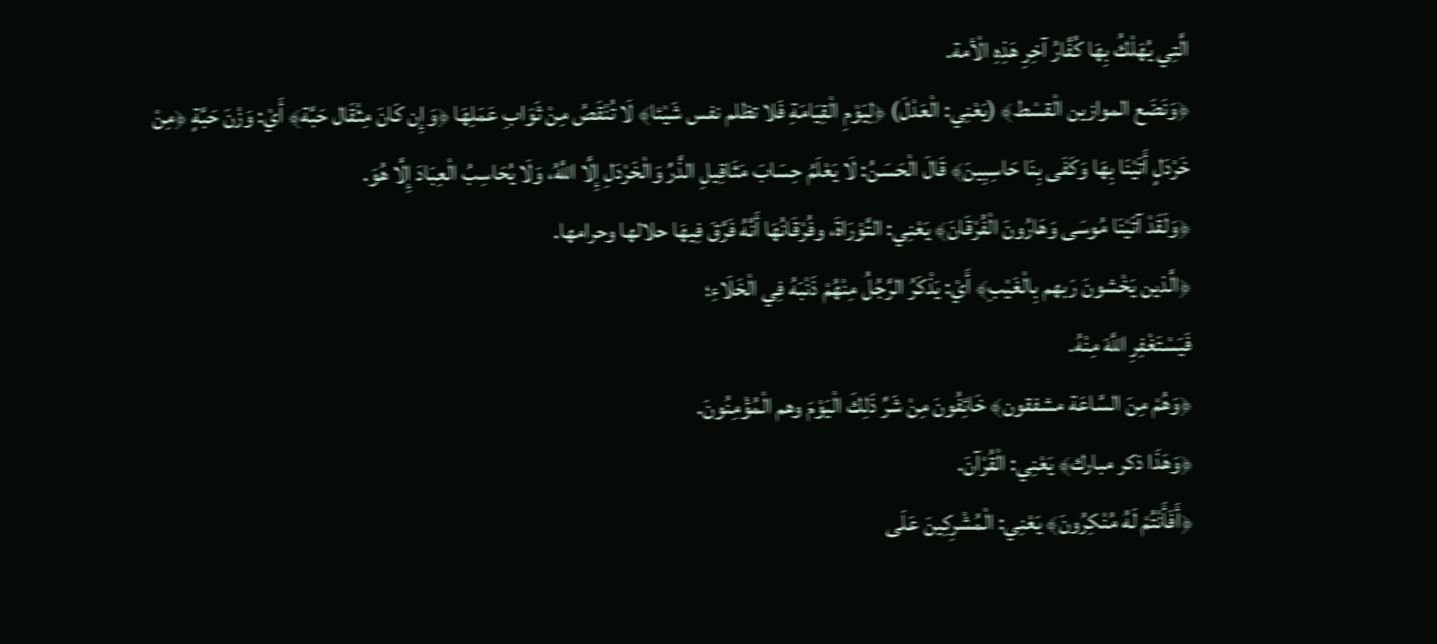الَّتِي يُهَلْكُ بِهَا كُفَّارُ آخِرِ هَذِهِ الْأمة.
﴿وَنَضَع الموازين الْقسْط﴾ (يَعْنِي: الْعَدْلَ) ﴿لِيَوْمِ الْقِيَامَةِ فَلا تظلم نفس شَيْئا﴾ لَا تُنْقَصُ مِنْ ثَوَابِ عَمَلِهَا ﴿وَإِن كَانَ مِثْقَال حَبَّة﴾ أَيْ: وَزْنَ حَبَّةٍ ﴿مِنْ خَرْدَلٍ أَتَيْنَا بِهَا وَكَفَى بِنَا حَاسِبِينَ﴾ قَالَ الْحَسَنُ: لَا يَعْلَمُ حِسَابَ مَثَاقِيلِ الذَّرِّ وَالْخَرْدَلِ إِلَّا اللَّهُ، وَلَا يُحَاسِبُ الْعِبَادَ إِلَّا هُوَ.
﴿وَلَقَدْ آتَيْنَا مُوسَى وَهَارُونَ الْفُرْقَانَ﴾ يَعْنِي: التَّوْرَاةَ، وفُرْقَانُهَا أَنَّهُ فَرَّقَ فِيهَا حلالها وحرامها.
﴿الَّذين يَخْشونَ رَبهم بِالْغَيْبِ﴾ أَيْ: يَذْكَرُ الرَّجُلُ مِنْهُمْ ذَنْبَهُ فِي الْخَلَاءِ؛
فَيَسْتَغْفِرِ اللَّهَ مِنْهُ.
﴿وَهُمْ مِنَ السَّاعَة مشفقون﴾ خَائِفُونَ مِنْ شَرِّ ذَلِكَ الْيَوْمَ وهم الْمُؤْمِنُونَ.
﴿وَهَذَا ذكر مبارك﴾ يَعْنِي: الْقُرْآنَ.
﴿أَفَأَنْتُمْ لَهُ مُنْكِرُونَ﴾ يَعْنِي: الْمُشْرِكِينَ عَلَى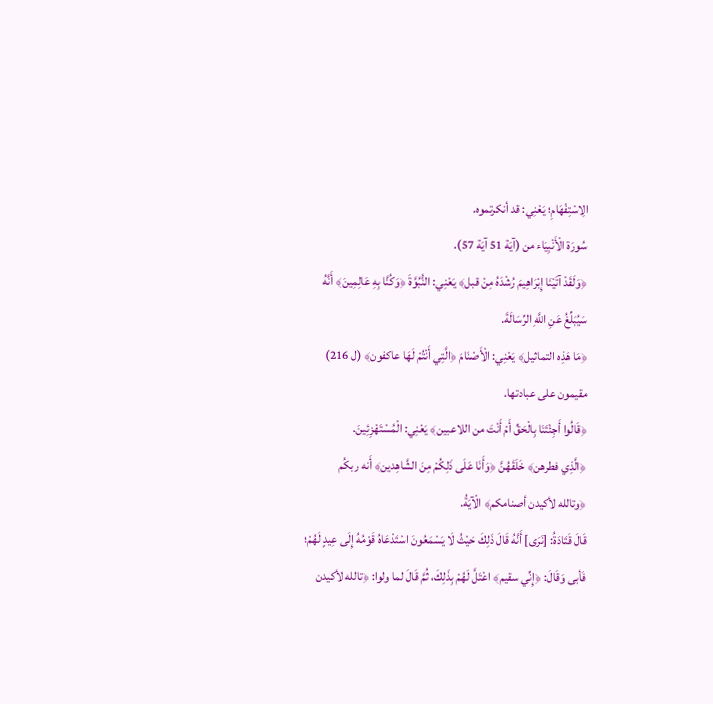الِاسْتِفْهَامِ؛ يَعْنِي: قد أنكرتموه.
سُورَة الْأَنْبِيَاء من (آيَة 51 آيَة 57).
﴿وَلَقَدْ آتَيْنَا إِبْرَاهِيمَ رُشْدَهُ مِنْ قبل﴾ يَعْنِي: النُّبُوَّةَ ﴿وَكُنَّا بِهِ عَالِمِينَ﴾ أَنَّهُ سَيُبَلِّغُ عَنِ اللَّهِ الرِّسَالَةَ.
﴿مَا هَذِه التماثيل﴾ يَعْنِي: الْأَصْنَامَ ﴿الَّتِي أَنْتُمْ لَهَا عاكفون﴾ (ل 216) مقيمون على عبادتها.
﴿قَالُوا أَجِئْتَنَا بِالْحَقِّ أَمْ أَنْتَ من اللاعبين﴾ يَعْنِي: الْمُسْتَهْزِئِينَ.
﴿الَّذِي فطرهن﴾ خَلَقَهُنَّ ﴿وَأَنَا عَلَى ذَلِكُمْ مِنَ الشَّاهِدين﴾ أَنه ربكُم
﴿وتالله لأكيدن أصنامكم﴾ الْآيَةُ.
قَالَ قَتَادَةُ: [نَرَى] أَنَّهُ قَالَ ذَلِكَ حَيْثُ لَا يَسْمَعُونَ اسْتَدْعَاهُ قَوْمُهُ إِلَى عِيدٍ لَهُمْ؛ فَأبى وَقَالَ: ﴿إِنِّي سقيم﴾ اعْتَلَّ لَهُمْ بِذَلِكَ، ثُمَّ قَالَ لما ولوا: ﴿تالله لأكيدن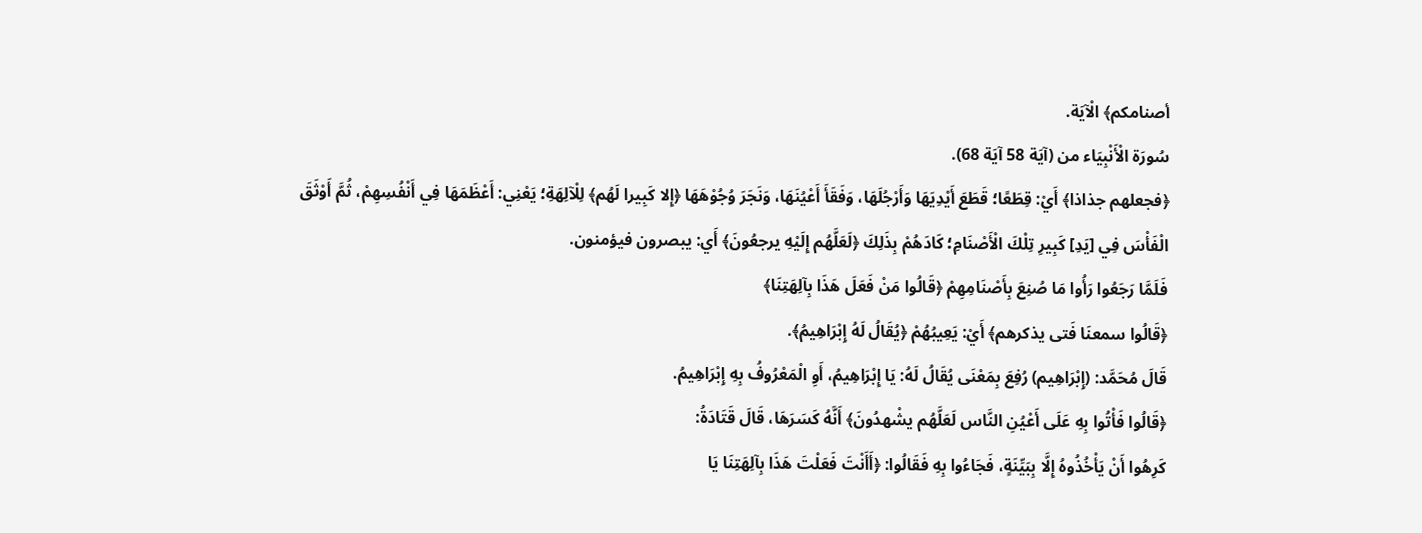أصنامكم﴾ الْآيَة.
سُورَة الْأَنْبِيَاء من (آيَة 58 آيَة 68).
﴿فجعلهم جذاذا﴾ أَيْ: قِطَعًا؛ قَطَعَ أَيْدِيَهَا وَأَرْجُلَهَا، وَفَقَأَ أَعْيُنَهَا، وَنَجَرَ وُجُوْهَهَا ﴿إِلا كَبِيرا لَهُم﴾ لِلْآلِهَةِ؛ يَعْنِي: أَعْظَمَهَا فِي أَنْفُسِهِمْ، ثُمَّ أَوْثَقَ الْفَأْسَ فِي [يَدِ] كَبِيرِ تِلْكَ الْأَصْنَامِ؛ كَادَهُمْ بِذَلِكَ ﴿لَعَلَّهُم إِلَيْهِ يرجعُونَ﴾ أَي: يبصرون فيؤمنون.
فَلَمَّا رَجَعُوا رَأُوا مَا صُنِعَ بِأَصْنَامِهِمْ ﴿قَالُوا مَنْ فَعَلَ هَذَا بِآلِهَتِنَا﴾
﴿قَالُوا سمعنَا فَتى يذكرهم﴾ أَيْ: يَعِيبُهُمْ ﴿يُقَالُ لَهُ إِبْرَاهِيمُ﴾.
قَالَ مُحَمَّد: (إِبْرَاهِيم) رُفِعَ بِمَعْنَى يُقَالُ لَهُ: يَا إِبْرَاهِيمُ، أَوِ الْمَعْرُوفُ بِهِ إِبْرَاهِيمُ.
﴿قَالُوا فَأْتُوا بِهِ عَلَى أَعْيُنِ النَّاس لَعَلَّهُم يشْهدُونَ﴾ أَنَّهُ كَسَرَهَا، قَالَ قَتَادَةُ:
كَرِهُوا أَنْ يَأْخُذُوهُ إِلَّا بِبَيِّنَةٍ، فَجَاءُوا بِهِ فَقَالُوا: ﴿أَأَنْتَ فَعَلْتَ هَذَا بِآلِهَتِنَا يَا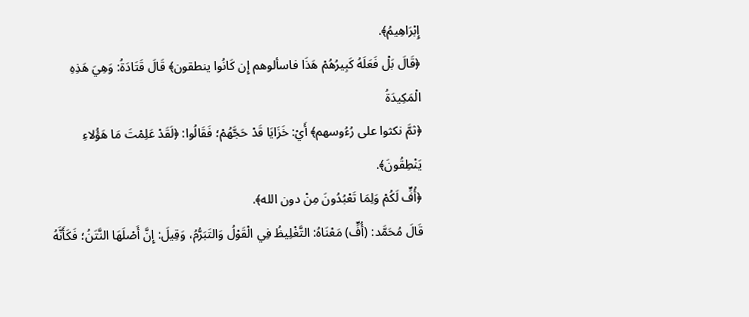إِبْرَاهِيمُ﴾.
﴿قَالَ بَلْ فَعَلَهُ كَبِيرُهُمْ هَذَا فاسألوهم إِن كَانُوا ينطقون﴾ قَالَ قَتَادَةُ: وَهِيَ هَذِهِ الْمَكِيدَةُ
﴿ثمَّ نكثوا على رُءُوسهم﴾ أَيْ: خَزَايَا قَدْ حَجَّهُمْ؛ فَقَالُوا: ﴿لَقَدْ عَلِمْتَ مَا هَؤُلاءِ يَنْطِقُونَ﴾.
﴿أُفٍّ لَكُمْ وَلِمَا تَعْبُدُونَ مِنْ دون الله﴾.
قَالَ مُحَمَّد: (أُفٍّ) مَعْنَاهُ: التَّغْلِيظُ فِي الْقَوْلُ وَالتَبَرُّمُ، وَقِيلَ: إِنَّ أَصْلَهَا النَّتَنُ؛ فَكَأَنَّهُ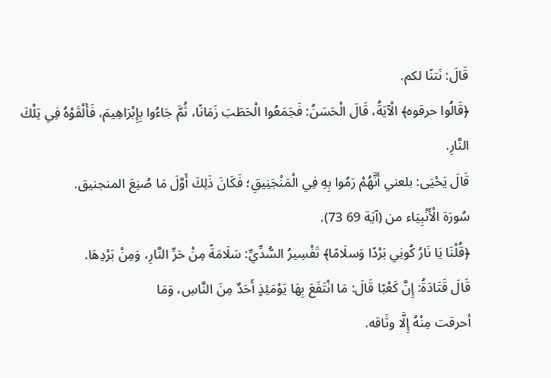قَالَ: نَتنًا لكم.
﴿قَالُوا حرقوه﴾ الْآيَةُ، قَالَ الْحَسَنُ: فَجَمَعُوا الْحَطَبَ زَمَانًا، ثُمَّ جَاءُوا بِإِبْرَاهِيمَ، فَأَلْقَوْهُ فِي تِلْكَ النَّارِ.
قَالَ يَحْيَى: بلعني أَنَّهُمْ رَمُوا بِهِ فِي الْمَنْجَنِيقِ؛ فَكَانَ ذَلِكَ أَوَّلَ مَا صُنِعَ المنجنيق.
سُورَة الْأَنْبِيَاء من (آيَة 69 73).
﴿قُلْنَا يَا نَارُ كُونِي بَرْدًا وَسلَامًا﴾ تَفْسِيرُ السُّدِّيِّ: سَلَامَةً مِنْ حَرِّ النَّارِ، وَمِنْ بَرْدِهَا.
قَالَ قَتَادَةُ: إِنَّ كَعْبًا قَالَ: مَا انْتَفَعَ بِهَا يَوْمَئِذٍ أَحَدٌ مِنَ النَّاسِ، وَمَا
أحرقت مِنْهُ إِلَّا وثَاقه.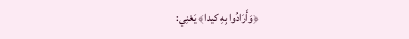﴿وَأَرَادُوا بِهِ كيدا﴾ يَعْنِي: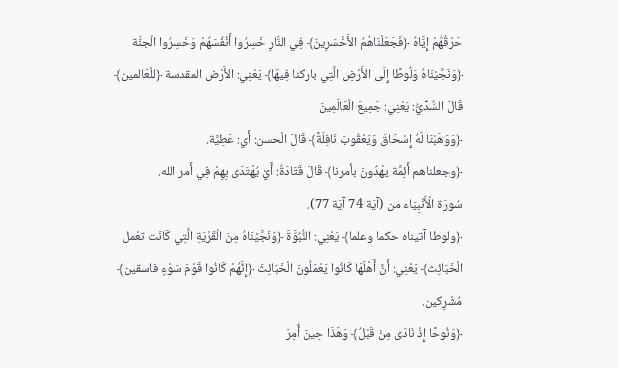حَرْقُهُمْ إِيَّاهُ ﴿فَجَعَلْنَاهُمُ الأَخْسَرِينَ﴾ فِي النَّارِ خَسِرُوا أَنْفُسَهُمْ وَخَسِرُوا الْجنَّة
﴿وَنَجَّيْنَاهُ وَلُوطًا إِلَى الأَرْضِ الَّتِي باركنا فِيهَا﴾ يَعْنِي: الأَرْض المقدسة ﴿للْعَالمين﴾ قَالَ السُّدِّيُّ: يَعْنِي: جَمِيعَ الْعَالَمِينَ
﴿وَوَهَبْنَا لَهُ إِسْحَاقَ وَيَعْقُوبَ نَافِلَةً﴾ قَالَ الْحسن: أَي: عَطِيَّة.
﴿وجعلناهم أَئِمَّة يهْدُونَ بأمرنا﴾ قَالَ قَتَادَةُ: أَيْ يُهْتَدَى بِهِمْ فِي أَمر الله.
سُورَة الْأَنْبِيَاء من (آيَة 74 آيَة 77).
﴿ولوطا آتيناه حكما وعلما﴾ يَعْنِي: النُّبُوَّةَ ﴿وَنَجَّيْنَاهُ مِنَ الْقَرْيَةِ الَّتِي كَانَت تعْمل الْخَبَائِث﴾ يَعْنِي: أَنَّ أَهْلَهَا كَانُوا يَعْمَلُونَ الْخَبَائِثَ ﴿إِنَّهُمْ كَانُوا قَوْمَ سَوْءٍ فاسقين﴾ مُشْرِكين.
﴿وَنُوحًا إِذْ نَادَى مِنْ قَبْلُ﴾ وَهَذَا حِينَ أُمِرَ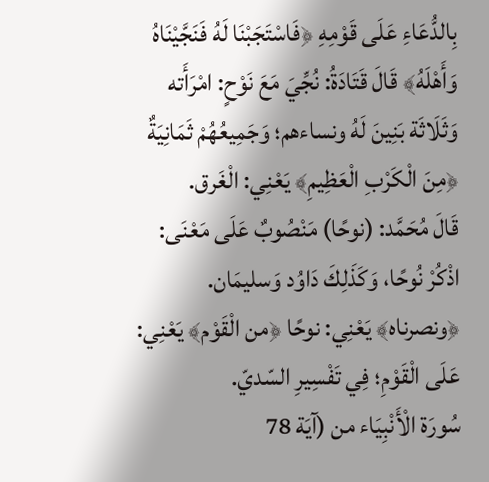بِالدُّعَاءِ عَلَى قَوْمِهِ ﴿فَاسْتَجَبْنَا لَهُ فَنَجَّيْنَاهُ وَأَهْلَهُ﴾ قَالَ قَتَادَةُ: نُجِّيَ مَعَ نَوْحٍ: امْرَأَته وَثَلَاثَة بَنِينَ لَهُ ونساءهم؛ وَجَمِيعُهُمْ ثَمَانِيَةٌ ﴿مِنَ الْكَرْبِ الْعَظِيمِ﴾ يَعْنِي: الْغَرق.
قَالَ مُحَمَّد: (نوحًا) مَنْصُوبٌ عَلَى مَعْنَى: اذْكُرْ نُوحًا، وَكَذَلِكَ دَاوُد وَسليمَان.
﴿ونصرناه﴾ يَعْنِي: نوحًا ﴿من الْقَوْم﴾ يَعْنِي: عَلَى الْقَوْمِ؛ فِي تَفْسِيرِ السّديّ.
سُورَة الْأَنْبِيَاء من (آيَة 78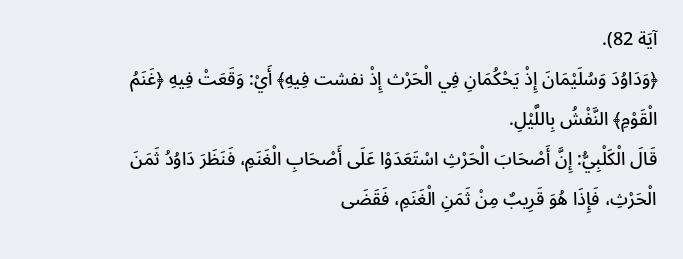آيَة 82).
﴿وَدَاوُدَ وَسُلَيْمَانَ إِذْ يَحْكُمَانِ فِي الْحَرْث إِذْ نفشت فِيهِ﴾ أَيْ: وَقَعَتْ فِيهِ ﴿غَنَمُ الْقَوْمِ﴾ النَّفْشُ بِاللَّيْلِ.
قَالَ الْكَلْبِيُّ: إِنَّ أَصْحَابَ الْحَرْثِ اسْتَعَدَوْا عَلَى أَصْحَابِ الْغَنَمِ، فَنَظَرَ دَاوُدُ ثَمَنَ الْحَرْثِ، فَإِذَا هُوَ قَرِيبٌ مِنْ ثَمَنِ الْغَنَمِ، فَقَضَى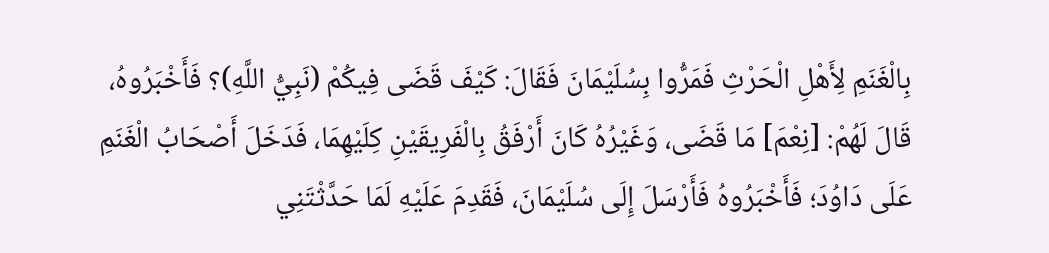بِالْغَنَمِ لِأَهْلِ الْحَرْثِ فَمَرُّوا بِسُلَيْمَانَ فَقَالَ: كَيْفَ قَضَى فِيكُمْ (نَبِيُّ اللَّهِ)؟ فَأَخْبَرُوهُ، قَالَ لَهُمْ: [نِعْمَ] مَا قَضَى، وَغَيْرُهُ كَانَ أَرْفَقُ بِالْفَرِيقَيْنِ كِلَيْهِمَا، فَدَخَلَ أَصْحَابُ الْغَنَمِ عَلَى دَاوُدَ؛ فَأَخْبَرُوهُ فَأَرْسَلَ إِلَى سُلَيْمَانَ، فَقَدِمَ عَلَيْهِ لَمَا حَدَّثْتَنِي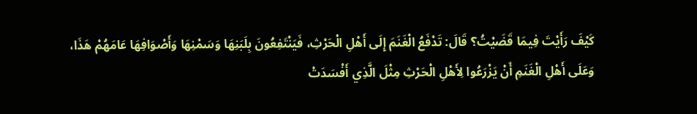كَيْفَ رَأَيْتَ فِيمَا قَضَيْتُ؟ قَالَ: تَدْفَعُ الْغَنَمَ إِلَى أَهْلِ الْحَرْثِ، فَيَنْتَفِعُونَ بِلَبَنِهَا وَسَمْنِهَا وَأَصْوَافِهَا عَامَهُمْ هَذَا، وَعَلَى أَهْلِ الْغَنَمِ أَنْ يَزْرَعُوا لِأَهْلِ الْحَرْثِ مِثْلَ الَّذِي أَفْسَدَتْ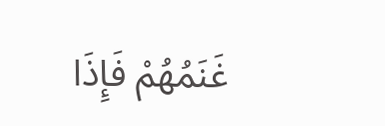غَنَمُهُمْ فَإِذَا